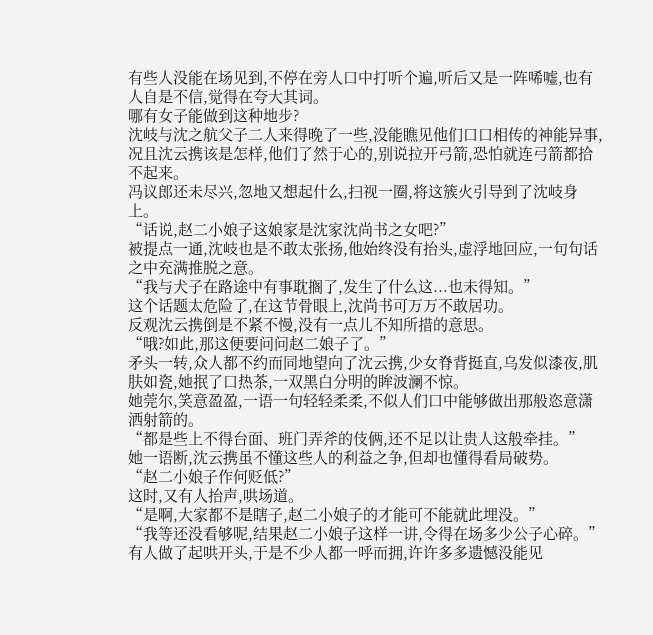有些人没能在场见到,不停在旁人口中打听个遍,听后又是一阵唏嘘,也有人自是不信,觉得在夸大其词。
哪有女子能做到这种地步?
沈岐与沈之航父子二人来得晚了一些,没能瞧见他们口口相传的神能异事,况且沈云携该是怎样,他们了然于心的,别说拉开弓箭,恐怕就连弓箭都拾不起来。
冯议郎还未尽兴,忽地又想起什么,扫视一圈,将这簇火引导到了沈岐身上。
“话说,赵二小娘子这娘家是沈家沈尚书之女吧?”
被提点一通,沈岐也是不敢太张扬,他始终没有抬头,虚浮地回应,一句句话之中充满推脱之意。
“我与犬子在路途中有事耽搁了,发生了什么这...也未得知。”
这个话题太危险了,在这节骨眼上,沈尚书可万万不敢居功。
反观沈云携倒是不紧不慢,没有一点儿不知所措的意思。
“哦?如此,那这便要问问赵二娘子了。”
矛头一转,众人都不约而同地望向了沈云携,少女脊背挺直,乌发似漆夜,肌肤如瓷,她抿了口热茶,一双黑白分明的眸波澜不惊。
她莞尔,笑意盈盈,一语一句轻轻柔柔,不似人们口中能够做出那般恣意潇洒射箭的。
“都是些上不得台面、班门弄斧的伎俩,还不足以让贵人这般牵挂。”
她一语断,沈云携虽不懂这些人的利益之争,但却也懂得看局破势。
“赵二小娘子作何贬低?”
这时,又有人抬声,哄场道。
“是啊,大家都不是瞎子,赵二小娘子的才能可不能就此埋没。”
“我等还没看够呢,结果赵二小娘子这样一讲,令得在场多少公子心碎。”
有人做了起哄开头,于是不少人都一呼而拥,许许多多遗憾没能见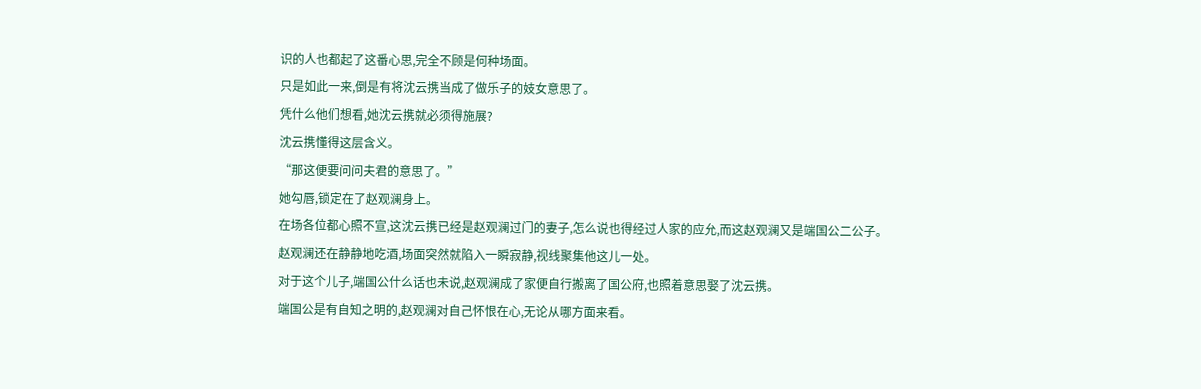识的人也都起了这番心思,完全不顾是何种场面。
只是如此一来,倒是有将沈云携当成了做乐子的妓女意思了。
凭什么他们想看,她沈云携就必须得施展?
沈云携懂得这层含义。
“那这便要问问夫君的意思了。”
她勾唇,锁定在了赵观澜身上。
在场各位都心照不宣,这沈云携已经是赵观澜过门的妻子,怎么说也得经过人家的应允,而这赵观澜又是端国公二公子。
赵观澜还在静静地吃酒,场面突然就陷入一瞬寂静,视线聚集他这儿一处。
对于这个儿子,端国公什么话也未说,赵观澜成了家便自行搬离了国公府,也照着意思娶了沈云携。
端国公是有自知之明的,赵观澜对自己怀恨在心,无论从哪方面来看。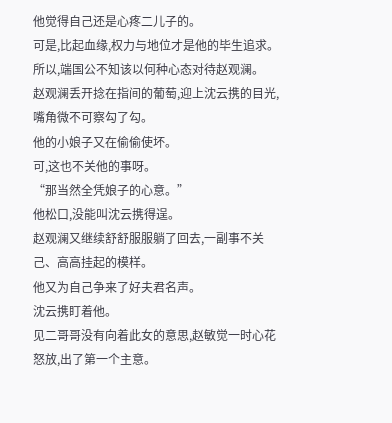他觉得自己还是心疼二儿子的。
可是,比起血缘,权力与地位才是他的毕生追求。
所以,端国公不知该以何种心态对待赵观澜。
赵观澜丢开捻在指间的葡萄,迎上沈云携的目光,嘴角微不可察勾了勾。
他的小娘子又在偷偷使坏。
可,这也不关他的事呀。
“那当然全凭娘子的心意。”
他松口,没能叫沈云携得逞。
赵观澜又继续舒舒服服躺了回去,一副事不关己、高高挂起的模样。
他又为自己争来了好夫君名声。
沈云携盯着他。
见二哥哥没有向着此女的意思,赵敏觉一时心花怒放,出了第一个主意。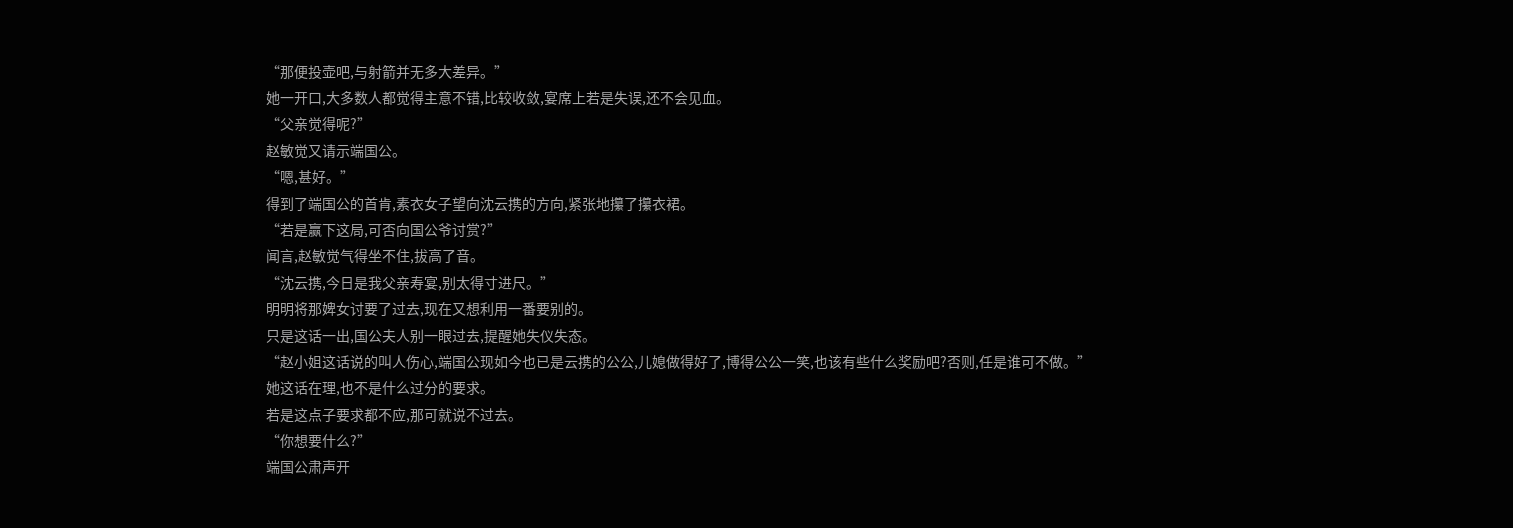“那便投壶吧,与射箭并无多大差异。”
她一开口,大多数人都觉得主意不错,比较收敛,宴席上若是失误,还不会见血。
“父亲觉得呢?”
赵敏觉又请示端国公。
“嗯,甚好。”
得到了端国公的首肯,素衣女子望向沈云携的方向,紧张地攥了攥衣裙。
“若是赢下这局,可否向国公爷讨赏?”
闻言,赵敏觉气得坐不住,拔高了音。
“沈云携,今日是我父亲寿宴,别太得寸进尺。”
明明将那婢女讨要了过去,现在又想利用一番要别的。
只是这话一出,国公夫人别一眼过去,提醒她失仪失态。
“赵小姐这话说的叫人伤心,端国公现如今也已是云携的公公,儿媳做得好了,博得公公一笑,也该有些什么奖励吧?否则,任是谁可不做。”
她这话在理,也不是什么过分的要求。
若是这点子要求都不应,那可就说不过去。
“你想要什么?”
端国公肃声开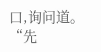口,询问道。
“先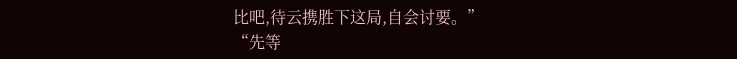比吧,待云携胜下这局,自会讨要。”
“先等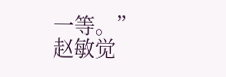一等。”
赵敏觉